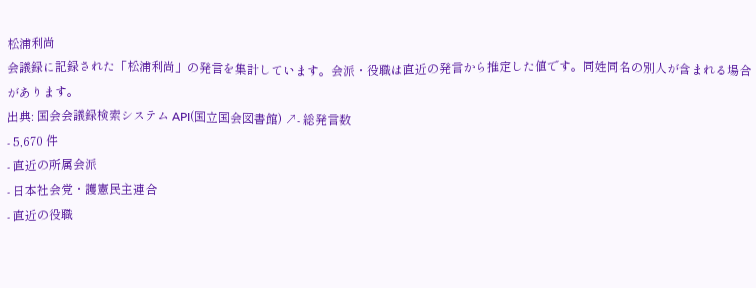松浦利尚
会議録に記録された「松浦利尚」の発言を集計しています。会派・役職は直近の発言から推定した値です。同姓同名の別人が含まれる場合があります。
出典: 国会会議録検索システム API(国立国会図書館) ↗- 総発言数
- 5,670 件
- 直近の所属会派
- 日本社会党・護憲民主連合
- 直近の役職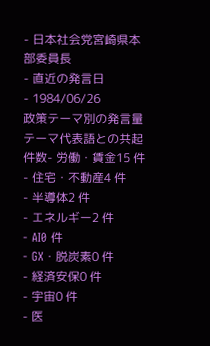- 日本社会党宮崎県本部委員長
- 直近の発言日
- 1984/06/26
政策テーマ別の発言量
テーマ代表語との共起件数- 労働・賃金15 件
- 住宅・不動産4 件
- 半導体2 件
- エネルギー2 件
- AI0 件
- GX・脱炭素0 件
- 経済安保0 件
- 宇宙0 件
- 医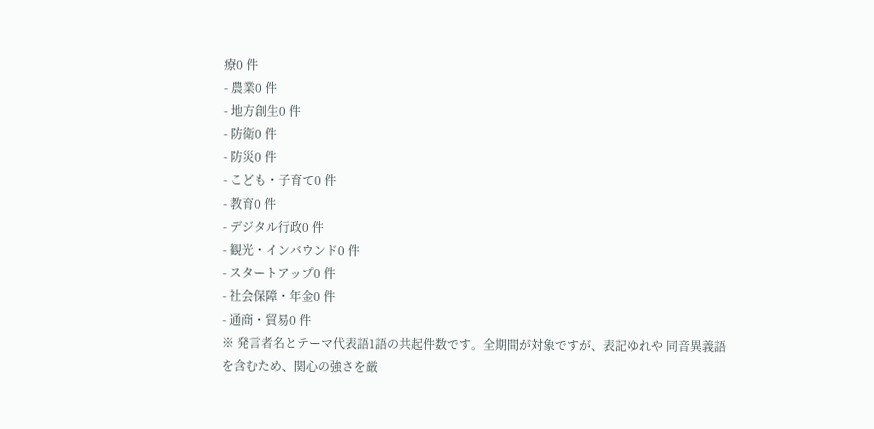療0 件
- 農業0 件
- 地方創生0 件
- 防衛0 件
- 防災0 件
- こども・子育て0 件
- 教育0 件
- デジタル行政0 件
- 観光・インバウンド0 件
- スタートアップ0 件
- 社会保障・年金0 件
- 通商・貿易0 件
※ 発言者名とテーマ代表語1語の共起件数です。全期間が対象ですが、表記ゆれや 同音異義語を含むため、関心の強さを厳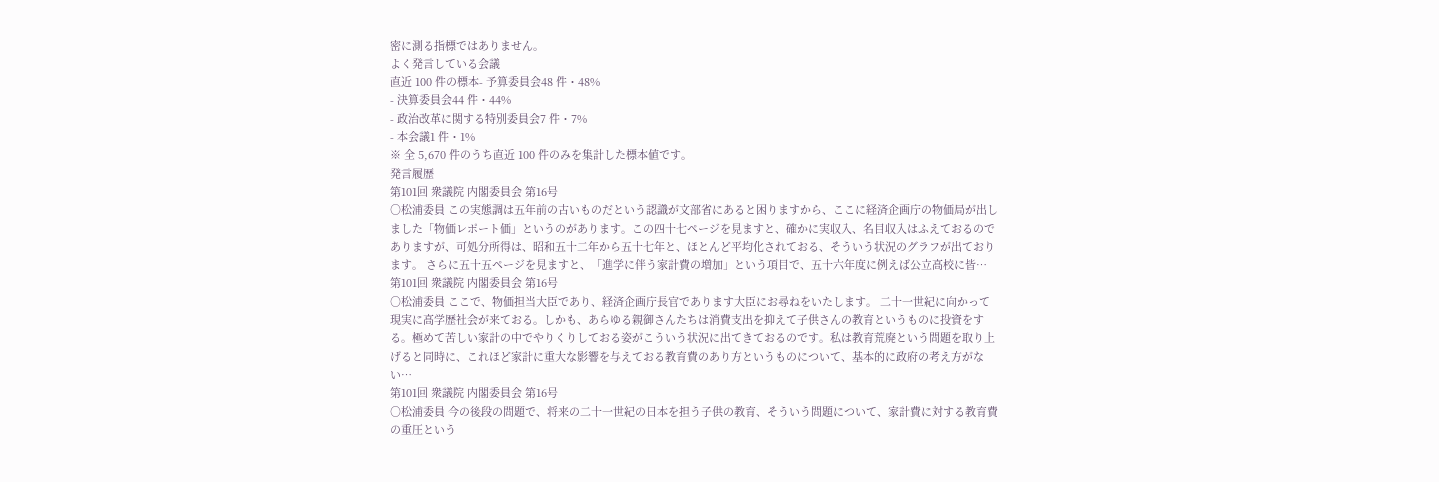密に測る指標ではありません。
よく発言している会議
直近 100 件の標本- 予算委員会48 件・48%
- 決算委員会44 件・44%
- 政治改革に関する特別委員会7 件・7%
- 本会議1 件・1%
※ 全 5,670 件のうち直近 100 件のみを集計した標本値です。
発言履歴
第101回 衆議院 内閣委員会 第16号
○松浦委員 この実態調は五年前の古いものだという認識が文部省にあると困りますから、ここに経済企画庁の物価局が出しました「物価レポート価」というのがあります。この四十七ページを見ますと、確かに実収入、名目収入はふえておるのでありますが、可処分所得は、昭和五十二年から五十七年と、ほとんど平均化されておる、そういう状況のグラフが出ております。 さらに五十五ページを見ますと、「進学に伴う家計費の増加」という項目で、五十六年度に例えば公立高校に皆…
第101回 衆議院 内閣委員会 第16号
○松浦委員 ここで、物価担当大臣であり、経済企画庁長官であります大臣にお尋ねをいたします。 二十一世紀に向かって現実に高学歴社会が来ておる。しかも、あらゆる親御さんたちは消費支出を抑えて子供さんの教育というものに投資をする。極めて苦しい家計の中でやりくりしておる姿がこういう状況に出てきておるのです。私は教育荒廃という問題を取り上げると同時に、これほど家計に重大な影響を与えておる教育費のあり方というものについて、基本的に政府の考え方がない…
第101回 衆議院 内閣委員会 第16号
○松浦委員 今の後段の問題で、将来の二十一世紀の日本を担う子供の教育、そういう問題について、家計費に対する教育費の重圧という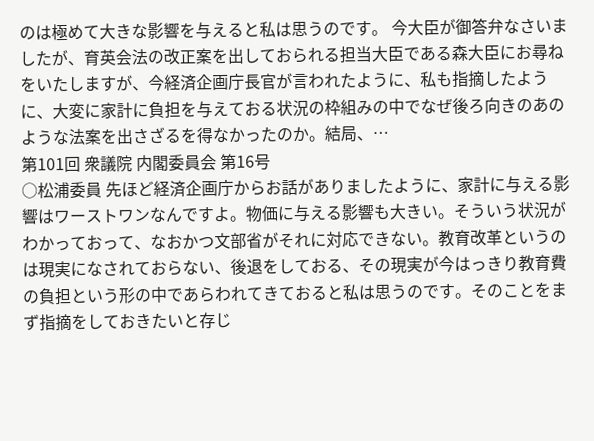のは極めて大きな影響を与えると私は思うのです。 今大臣が御答弁なさいましたが、育英会法の改正案を出しておられる担当大臣である森大臣にお尋ねをいたしますが、今経済企画庁長官が言われたように、私も指摘したように、大変に家計に負担を与えておる状況の枠組みの中でなぜ後ろ向きのあのような法案を出さざるを得なかったのか。結局、…
第101回 衆議院 内閣委員会 第16号
○松浦委員 先ほど経済企画庁からお話がありましたように、家計に与える影響はワーストワンなんですよ。物価に与える影響も大きい。そういう状況がわかっておって、なおかつ文部省がそれに対応できない。教育改革というのは現実になされておらない、後退をしておる、その現実が今はっきり教育費の負担という形の中であらわれてきておると私は思うのです。そのことをまず指摘をしておきたいと存じ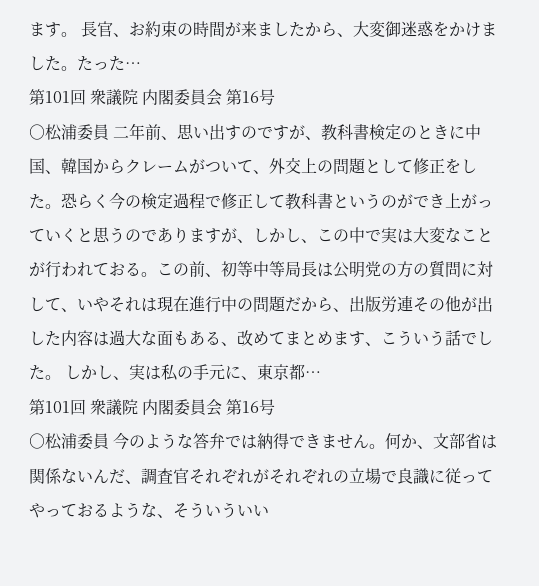ます。 長官、お約束の時間が来ましたから、大変御迷惑をかけました。たった…
第101回 衆議院 内閣委員会 第16号
○松浦委員 二年前、思い出すのですが、教科書検定のときに中国、韓国からクレームがついて、外交上の問題として修正をした。恐らく今の検定過程で修正して教科書というのができ上がっていくと思うのでありますが、しかし、この中で実は大変なことが行われておる。この前、初等中等局長は公明党の方の質問に対して、いやそれは現在進行中の問題だから、出版労連その他が出した内容は過大な面もある、改めてまとめます、こういう話でした。 しかし、実は私の手元に、東京都…
第101回 衆議院 内閣委員会 第16号
○松浦委員 今のような答弁では納得できません。何か、文部省は関係ないんだ、調査官それぞれがそれぞれの立場で良識に従ってやっておるような、そういういい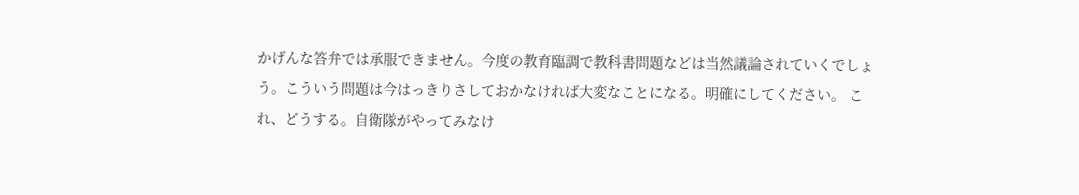かげんな答弁では承服できません。今度の教育臨調で教科書問題などは当然議論されていくでしょう。こういう問題は今はっきりさしておかなければ大変なことになる。明確にしてください。 これ、どうする。自衛隊がやってみなけ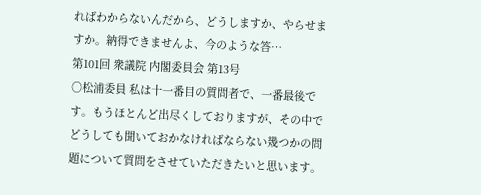ればわからないんだから、どうしますか、やらせますか。納得できませんよ、今のような答…
第101回 衆議院 内閣委員会 第13号
○松浦委員 私は十一番目の質問者で、一番最後です。もうほとんど出尽くしておりますが、その中でどうしても聞いておかなければならない幾つかの問題について質問をさせていただきたいと思います。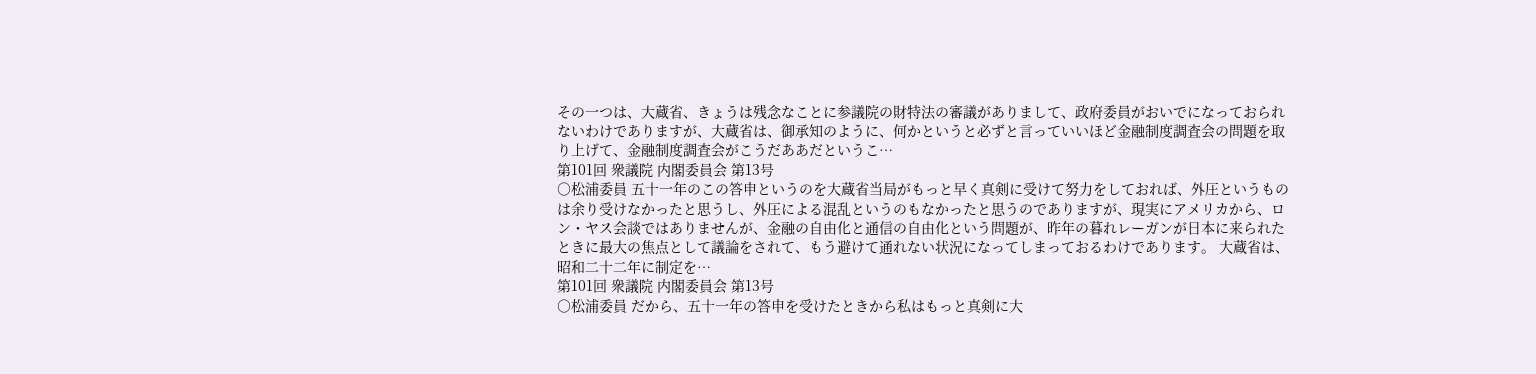その一つは、大蔵省、きょうは残念なことに参議院の財特法の審議がありまして、政府委員がおいでになっておられないわけでありますが、大蔵省は、御承知のように、何かというと必ずと言っていいほど金融制度調査会の問題を取り上げて、金融制度調査会がこうだああだというこ…
第101回 衆議院 内閣委員会 第13号
○松浦委員 五十一年のこの答申というのを大蔵省当局がもっと早く真剣に受けて努力をしておれば、外圧というものは余り受けなかったと思うし、外圧による混乱というのもなかったと思うのでありますが、現実にアメリカから、ロン・ヤス会談ではありませんが、金融の自由化と通信の自由化という問題が、昨年の暮れレーガンが日本に来られたときに最大の焦点として議論をされて、もう避けて通れない状況になってしまっておるわけであります。 大蔵省は、昭和二十二年に制定を…
第101回 衆議院 内閣委員会 第13号
○松浦委員 だから、五十一年の答申を受けたときから私はもっと真剣に大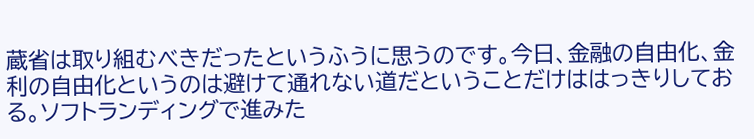蔵省は取り組むべきだったというふうに思うのです。今日、金融の自由化、金利の自由化というのは避けて通れない道だということだけははっきりしておる。ソフトランディングで進みた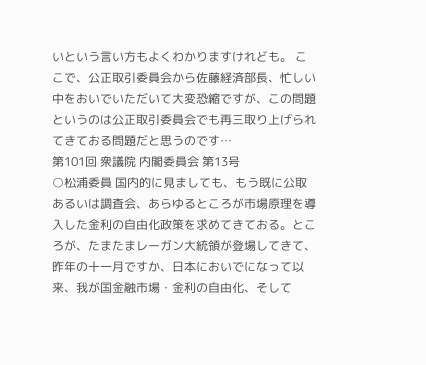いという言い方もよくわかりますけれども。 ここで、公正取引委員会から佐藤経済部長、忙しい中をおいでいただいて大変恐縮ですが、この問題というのは公正取引委員会でも再三取り上げられてきておる問題だと思うのです…
第101回 衆議院 内閣委員会 第13号
○松浦委員 国内的に見ましても、もう既に公取あるいは調査会、あらゆるところが市場原理を導入した金利の自由化政策を求めてきておる。ところが、たまたまレーガン大統領が登場してきて、昨年の十一月ですか、日本においでになって以来、我が国金融市場・金利の自由化、そして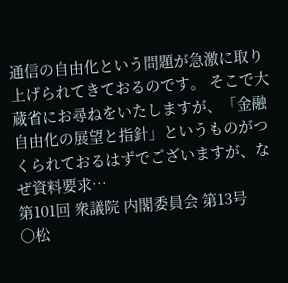通信の自由化という問題が急激に取り上げられてきておるのです。 そこで大蔵省にお尋ねをいたしますが、「金融自由化の展望と指針」というものがつくられておるはずでございますが、なぜ資料要求…
第101回 衆議院 内閣委員会 第13号
○松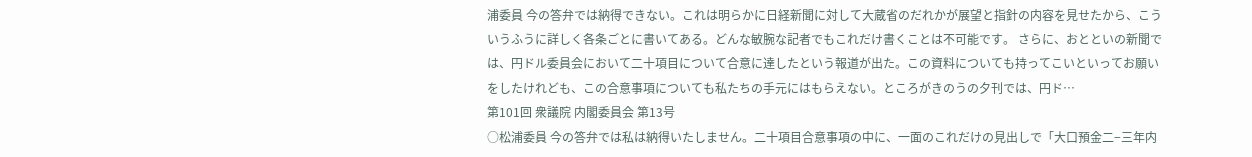浦委員 今の答弁では納得できない。これは明らかに日経新聞に対して大蔵省のだれかが展望と指針の内容を見せたから、こういうふうに詳しく各条ごとに書いてある。どんな敏腕な記者でもこれだけ書くことは不可能です。 さらに、おとといの新聞では、円ドル委員会において二十項目について合意に達したという報道が出た。この資料についても持ってこいといってお願いをしたけれども、この合意事項についても私たちの手元にはもらえない。ところがきのうの夕刊では、円ド…
第101回 衆議院 内閣委員会 第13号
○松浦委員 今の答弁では私は納得いたしません。二十項目合意事項の中に、一面のこれだけの見出しで「大口預金二−三年内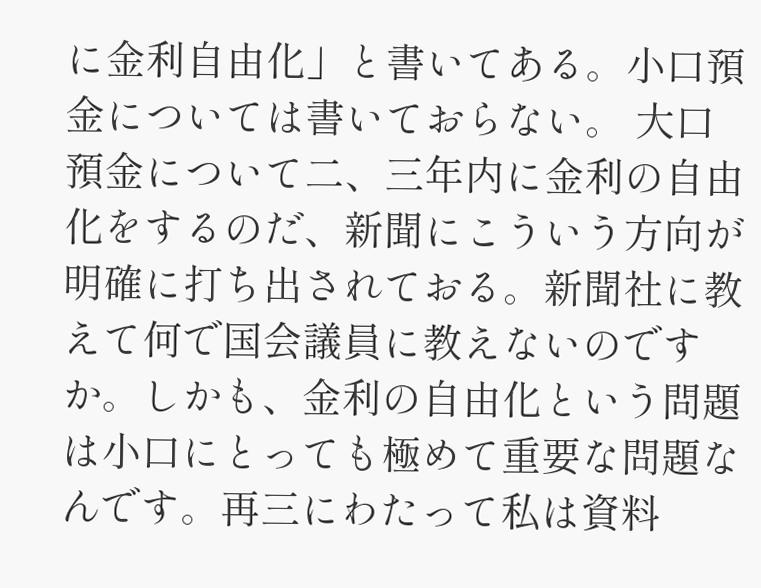に金利自由化」と書いてある。小口預金については書いておらない。 大口預金について二、三年内に金利の自由化をするのだ、新聞にこういう方向が明確に打ち出されておる。新聞社に教えて何で国会議員に教えないのですか。しかも、金利の自由化という問題は小口にとっても極めて重要な問題なんです。再三にわたって私は資料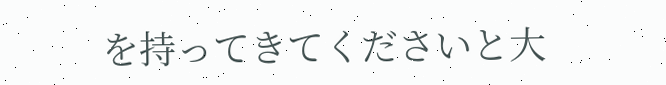を持ってきてくださいと大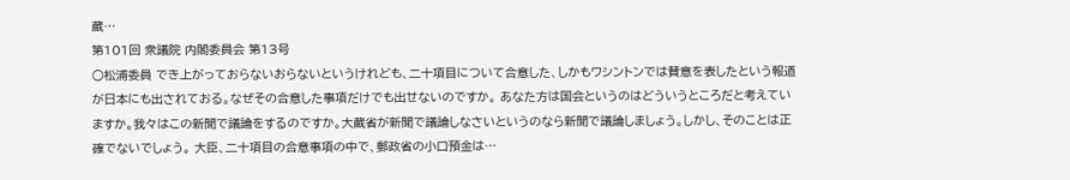蔵…
第101回 衆議院 内閣委員会 第13号
○松浦委員 でき上がっておらないおらないというけれども、二十項目について合意した、しかもワシントンでは賛意を表したという報道が日本にも出されておる。なぜその合意した事項だけでも出せないのですか。 あなた方は国会というのはどういうところだと考えていますか。我々はこの新聞で議論をするのですか。大蔵省が新聞で議論しなさいというのなら新聞で議論しましょう。しかし、そのことは正確でないでしょう。 大臣、二十項目の合意事項の中で、郵政省の小口預金は…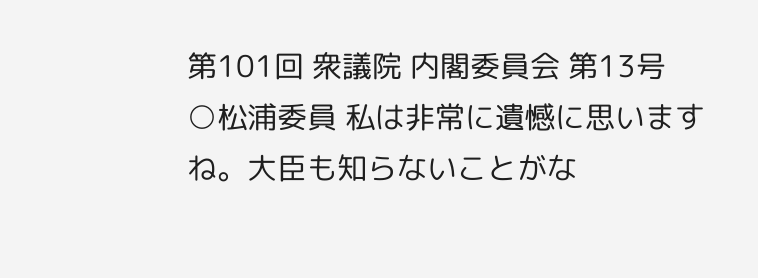第101回 衆議院 内閣委員会 第13号
○松浦委員 私は非常に遺憾に思いますね。大臣も知らないことがな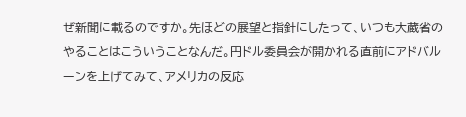ぜ新聞に載るのですか。先ほどの展望と指針にしたって、いつも大蔵省のやることはこういうことなんだ。円ドル委員会が開かれる直前にアドバルーンを上げてみて、アメリカの反応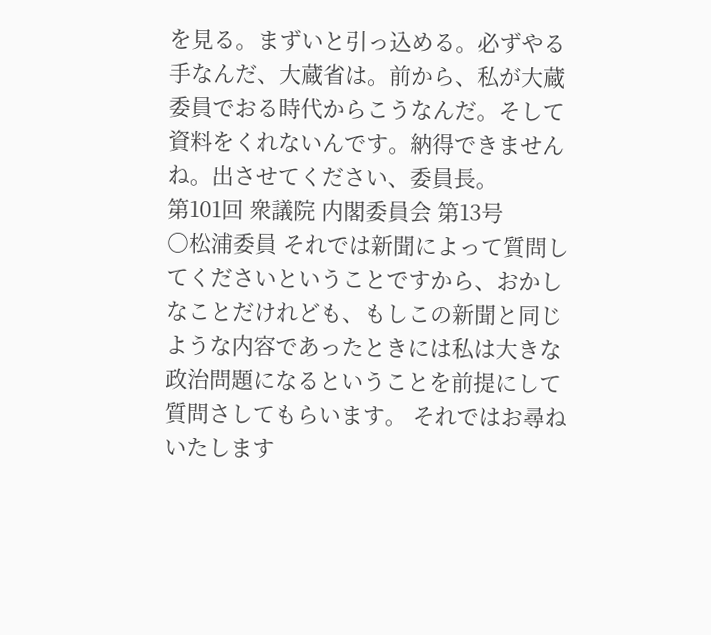を見る。まずいと引っ込める。必ずやる手なんだ、大蔵省は。前から、私が大蔵委員でおる時代からこうなんだ。そして資料をくれないんです。納得できませんね。出させてください、委員長。
第101回 衆議院 内閣委員会 第13号
○松浦委員 それでは新聞によって質問してくださいということですから、おかしなことだけれども、もしこの新聞と同じような内容であったときには私は大きな政治問題になるということを前提にして質問さしてもらいます。 それではお尋ねいたします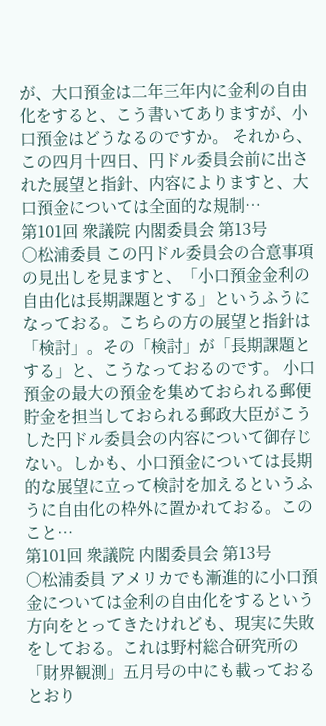が、大口預金は二年三年内に金利の自由化をすると、こう書いてありますが、小口預金はどうなるのですか。 それから、この四月十四日、円ドル委員会前に出された展望と指針、内容によりますと、大口預金については全面的な規制…
第101回 衆議院 内閣委員会 第13号
○松浦委員 この円ドル委員会の合意事項の見出しを見ますと、「小口預金金利の自由化は長期課題とする」というふうになっておる。こちらの方の展望と指針は「検討」。その「検討」が「長期課題とする」と、こうなっておるのです。 小口預金の最大の預金を集めておられる郵便貯金を担当しておられる郵政大臣がこうした円ドル委員会の内容について御存じない。しかも、小口預金については長期的な展望に立って検討を加えるというふうに自由化の枠外に置かれておる。このこと…
第101回 衆議院 内閣委員会 第13号
○松浦委員 アメリカでも漸進的に小口預金については金利の自由化をするという方向をとってきたけれども、現実に失敗をしておる。これは野村総合研究所の「財界観測」五月号の中にも載っておるとおり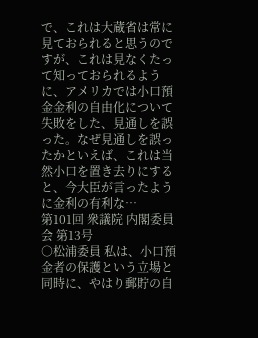で、これは大蔵省は常に見ておられると思うのですが、これは見なくたって知っておられるように、アメリカでは小口預金金利の自由化について失敗をした、見通しを誤った。なぜ見通しを誤ったかといえば、これは当然小口を置き去りにすると、今大臣が言ったように金利の有利な…
第101回 衆議院 内閣委員会 第13号
○松浦委員 私は、小口預金者の保護という立場と同時に、やはり郵貯の自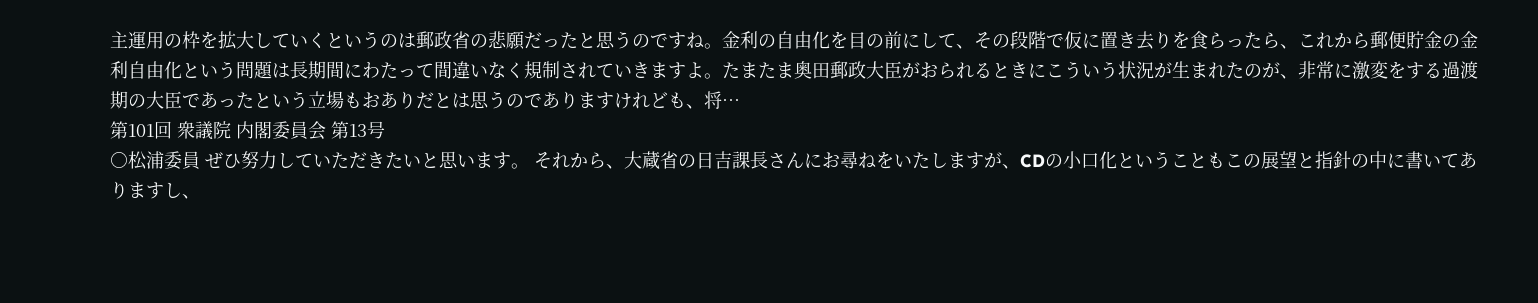主運用の枠を拡大していくというのは郵政省の悲願だったと思うのですね。金利の自由化を目の前にして、その段階で仮に置き去りを食らったら、これから郵便貯金の金利自由化という問題は長期間にわたって間違いなく規制されていきますよ。たまたま奥田郵政大臣がおられるときにこういう状況が生まれたのが、非常に激変をする過渡期の大臣であったという立場もおありだとは思うのでありますけれども、将…
第101回 衆議院 内閣委員会 第13号
○松浦委員 ぜひ努力していただきたいと思います。 それから、大蔵省の日吉課長さんにお尋ねをいたしますが、CDの小口化ということもこの展望と指針の中に書いてありますし、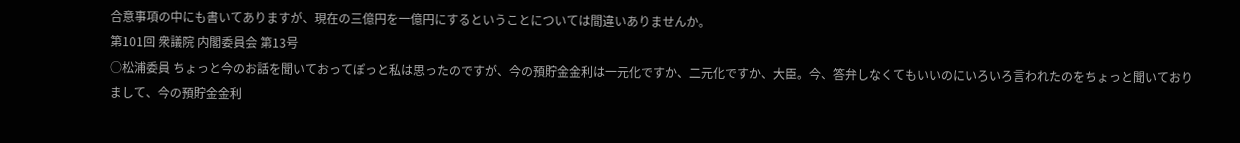合意事項の中にも書いてありますが、現在の三億円を一億円にするということについては間違いありませんか。
第101回 衆議院 内閣委員会 第13号
○松浦委員 ちょっと今のお話を聞いておってぽっと私は思ったのですが、今の預貯金金利は一元化ですか、二元化ですか、大臣。今、答弁しなくてもいいのにいろいろ言われたのをちょっと聞いておりまして、今の預貯金金利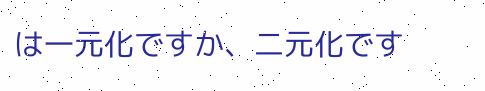は一元化ですか、二元化です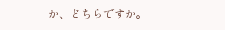か、どちらですか。